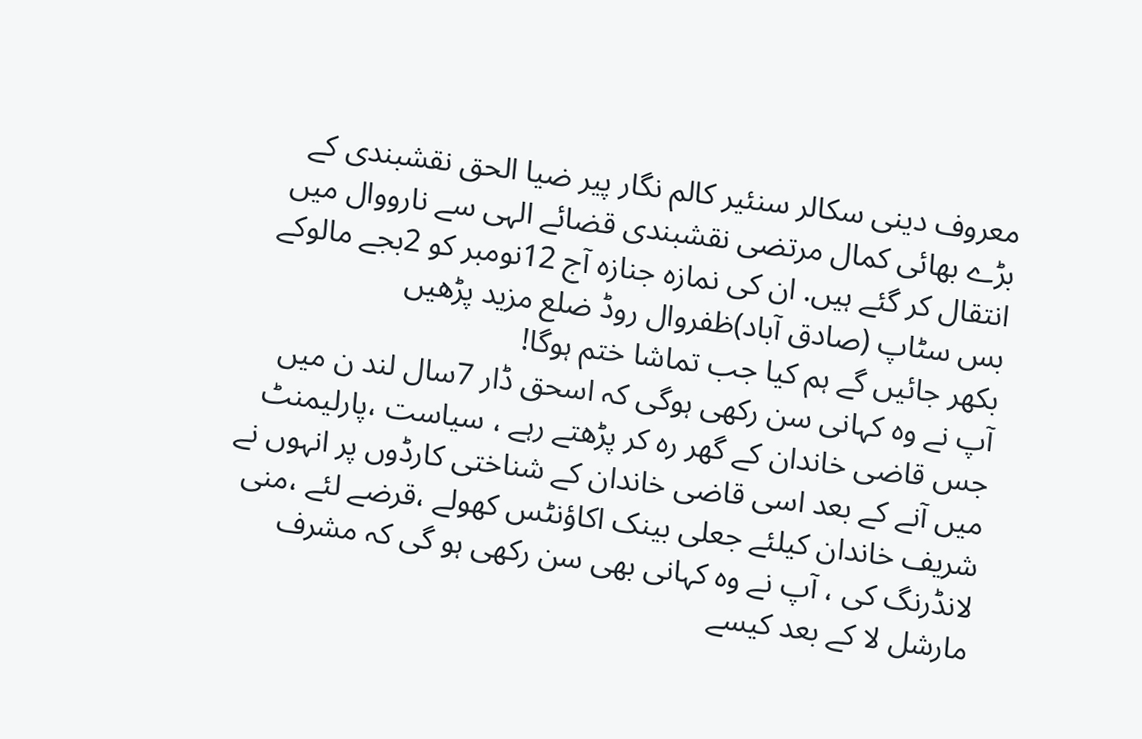معروف دینی سکالر سنئیر کالم نگار پیر ضیا الحق نقشبندی کے بڑے بھائی کمال مرتضی نقشبندی قضائے الہی سے نارووال میں انتقال کر گئے ہیں. ان کی نمازہ جنازہ آج 12نومبر کو 2بجے مالوکے بس سٹاپ (صادق آباد)ظفروال روڈ ضلع مزید پڑھیں
بکھر جائیں گے ہم کیا جب تماشا ختم ہوگا!
آپ نے وہ کہانی سن رکھی ہوگی کہ اسحق ڈار 7سال لند ن میں جس قاضی خاندان کے گھر رہ کر پڑھتے رہے ، سیاست ،پارلیمنٹ میں آنے کے بعد اسی قاضی خاندان کے شناختی کارڈوں پر انہوں نے شریف خاندان کیلئے جعلی بینک اکاؤنٹس کھولے ،قرضے لئے ،منی لانڈرنگ کی ، آپ نے وہ کہانی بھی سن رکھی ہو گی کہ مشرف مارشل لا کے بعد کیسے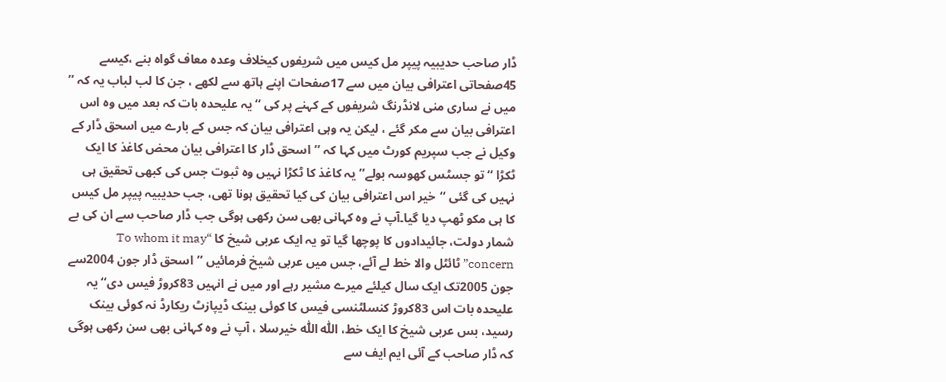ڈار صاحب حدیبیہ پیپر مل کیس میں شریفوں کیخلاف وعدہ معاف گواہ بنے ،کیسے 45صفحاتی اعترافی بیان میں سے 17صفحات اپنے ہاتھ سے لکھے ، جن کا لب لباب یہ کہ ’’ میں نے ساری منی لانڈرنگ شریفوں کے کہنے پر کی ‘‘ یہ علیحدہ بات کہ بعد میں وہ اس اعترافی بیان سے مکر گئے ، لیکن یہ وہی اعترافی بیان کہ جس کے بارے میں اسحق ڈار کے وکیل نے جب سپریم کورٹ میں کہا کہ ’’اسحق ڈار کا اعترافی بیان محض کاغذ کا ایک ٹکڑا ‘‘ تو جسٹس کھوسہ بولے’’ یہ کاغذ کا ٹکڑا نہیں وہ ثبوت جس کی کبھی تحقیق ہی نہیں کی گئی ‘‘خیر اس اعترافی بیان کی کیا تحقیق ہونا تھی، جب حدیبیہ پیپر مل کیس کا ہی مکو ٹھپ دیا گیا۔آپ نے وہ کہانی بھی سن رکھی ہوگی جب ڈار صاحب سے ان کی بے شمار دولت، جائیدادوں کا پوچھا گیا تو یہ ایک عربی شیخ کا “To whom it may concern”ٹائٹل والا خط لے آئے، جس میں عربی شیخ فرمائیں ’’اسحق ڈار جون 2004سے جون 2005تک ایک سال کیلئے میرے مشیر رہے اور میں نے انہیں 83کروڑ فیس دی‘‘ یہ علیحدہ بات اس 83کروڑ کنسلٹنسی فیس کا کوئی بینک ڈیپازٹ ریکارڈ نہ کوئی بینک رسید، بس عربی شیخ کا ایک خط، اللّٰہ اللّٰہ خیرسلا ، آپ نے وہ کہانی بھی سن رکھی ہوگی کہ ڈار صاحب کے آئی ایم ایف سے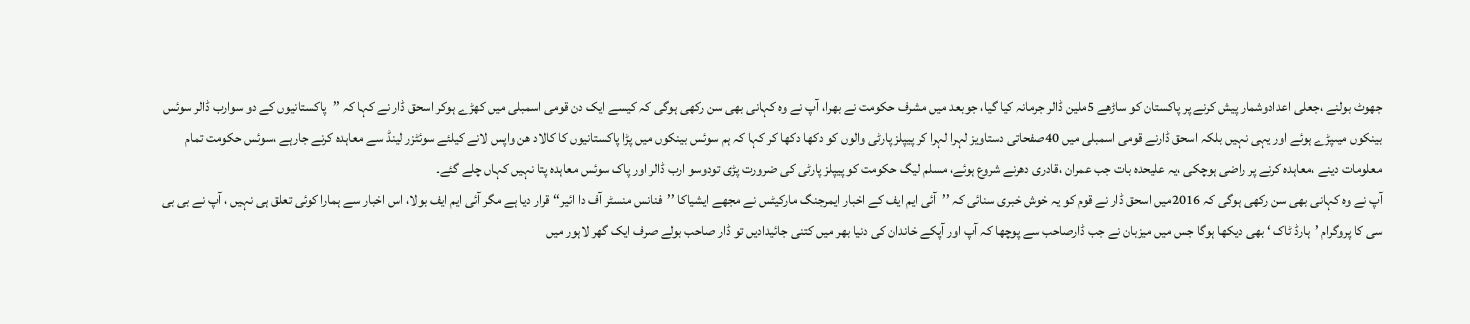جھوٹ بولنے ،جعلی اعدادوشمار پیش کرنے پر پاکستان کو ساڑھے 5ملین ڈالر جرمانہ کیا گیا، جوبعد میں مشرف حکومت نے بھرا، آپ نے وہ کہانی بھی سن رکھی ہوگی کہ کیسے ایک دن قومی اسمبلی میں کھڑے ہوکر اسحق ڈار نے کہا کہ ’’پاکستانیوں کے دو سوارب ڈالر سوئس بینکوں میںپڑے ہوئے اور یہی نہیں بلکہ اسحق ڈارنے قومی اسمبلی میں 40صفحاتی دستاویز لہرا لہرا کر پیپلز پارٹی والوں کو دکھا دکھا کر کہا کہ ہم سوئس بینکوں میں پڑا پاکستانیوں کا کالاد ھن واپس لانے کیلئے سوئٹزر لینڈ سے معاہدہ کرنے جارہے ،سوئس حکومت تمام معلومات دینے ،معاہدہ کرنے پر راضی ہوچکی ،یہ علیحدہ بات جب عمران ،قادری دھرنے شروع ہوئے، مسلم لیگ حکومت کو پیپلز پارٹی کی ضرورت پڑی تودوسو ارب ڈالر اور پاک سوئس معاہدہ پتا نہیں کہاں چلے گئے۔
آپ نے وہ کہانی بھی سن رکھی ہوگی کہ 2016میں اسحق ڈار نے قوم کو یہ خوش خبری سنائی کہ ’’آئی ایم ایف کے اخبار ایمرجنگ مارکیٹس نے مجھے ایشیاکا ’’فنانس منسٹر آف دا ائیر‘‘ قرار دیا ہے مگر آئی ایم ایف بولا، اس اخبار سے ہمارا کوئی تعلق ہی نہیں ، آپ نے بی بی سی کا پروگرام ’ہارڈ ٹاک ‘ بھی دیکھا ہوگا جس میں میزبان نے جب ڈارصاحب سے پوچھا کہ آپ اور آپکے خاندان کی دنیا بھر میں کتنی جائیدادیں تو ڈار صاحب بولے صرف ایک گھر لاہور میں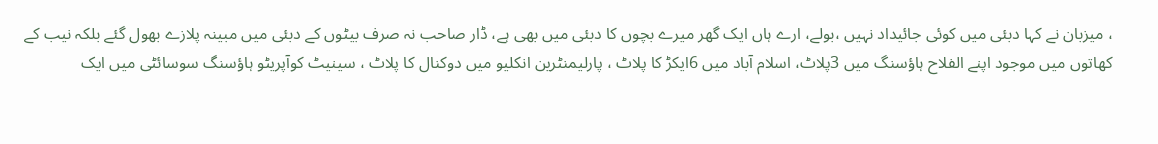، میزبان نے کہا دبئی میں کوئی جائیداد نہیں ،بولے، ارے ہاں ایک گھر میرے بچوں کا دبئی میں بھی ہے، ڈار صاحب نہ صرف بیٹوں کے دبئی میں مبینہ پلازے بھول گئے بلکہ نیب کے کھاتوں میں موجود اپنے الفلاح ہاؤسنگ میں 3پلاٹ، اسلام آباد میں 6ایکڑ کا پلاٹ ، پارلیمنٹرین انکلیو میں دوکنال کا پلاٹ ، سینیٹ کوآپریٹو ہاؤسنگ سوسائٹی میں ایک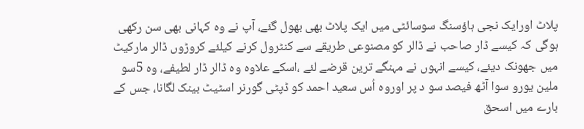پلاٹ اورایک نجی ہاؤسنگ سوسائٹی میں ایک پلاٹ بھی بھول گئے، آپ نے وہ کہانی بھی سن رکھی ہوگی کہ کیسے ڈار صاحب نے ڈالر کو مصنوعی طریقے سے کنٹرول کرنے کیلئے کروڑوں ڈالر مارکیٹ میں جھونک دیئے، کیسے انہوں نے مہنگے ترین قرضے لئے ،اسکے علاوہ وہ ڈالر ڈار لطیفے، وہ 5سو ملین یورو سوا آٹھ فیصد سو د پر اوروہ اُس سعید احمد کو ڈپٹی گورنر اسٹیٹ بینک لگانا، جس کے بارے میں اسحق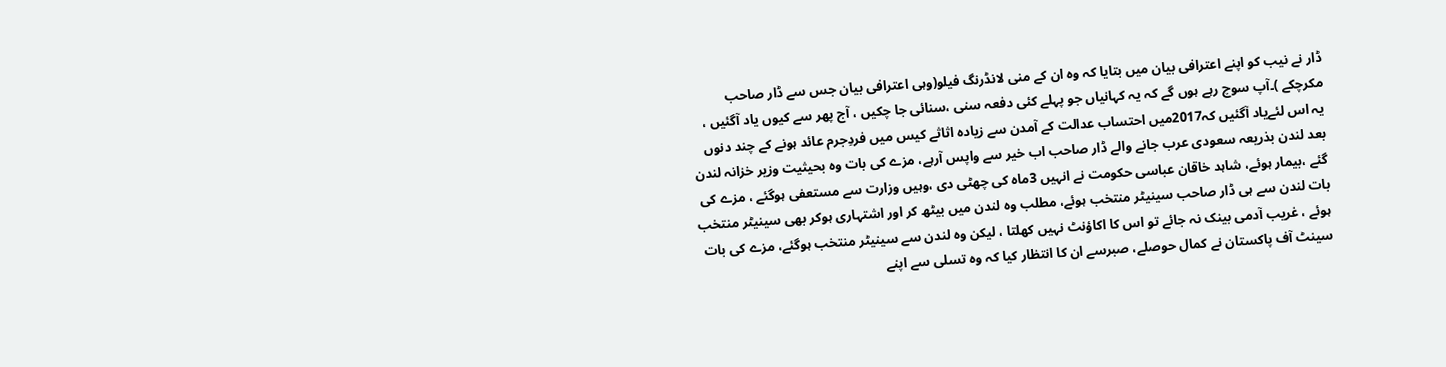ڈار نے نیب کو اپنے اعترافی بیان میں بتایا کہ وہ ان کے منی لانڈرنگ فیلو(وہی اعترافی بیان جس سے ڈار صاحب مکرچکے )۔آپ سوچ رہے ہوں گے کہ یہ کہانیاں جو پہلے کئی دفعہ سنی ،سنائی جا چکیں ، آج پھر سے کیوں یاد آگئیں ، یہ اس لئےیاد آگئیں کہ2017میں احتساب عدالت کے آمدن سے زیادہ اثاثے کیس میں فردِجرم عائد ہونے کے چند دنوں بعد لندن بذریعہ سعودی عرب جانے والے ڈار صاحب اب خیر سے واپس آرہے، مزے کی بات وہ بحیثیت وزیر خزانہ لندن گئے ،بیمار ہوئے، شاہد خاقان عباسی حکومت نے انہیں 3ماہ کی چھٹی دی ،وہیں وزارت سے مستعفی ہوگئے ، مزے کی بات لندن سے ہی ڈار صاحب سینیٹر منتخب ہوئے، مطلب وہ لندن میں بیٹھ کر اور اشتہاری ہوکر بھی سینیٹر منتخب ہوئے ، غریب آدمی بینک نہ جائے تو اس کا اکاؤنٹ نہیں کھلتا ، لیکن وہ لندن سے سینیٹر منتخب ہوگئے، مزے کی بات سینٹ آف پاکستان نے کمال حوصلے، صبرسے ان کا انتظار کیا کہ وہ تسلی سے اپنے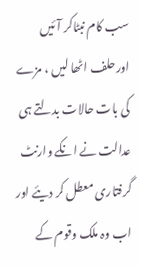سب کام نبٹاکر آئیں اورحلف اٹھا لیں ، مزے کی بات حالات بدلتے ہی عدالت نے انکے وارنٹ گرفتاری معطل کر دیئے اور اب وہ ملک وقوم کے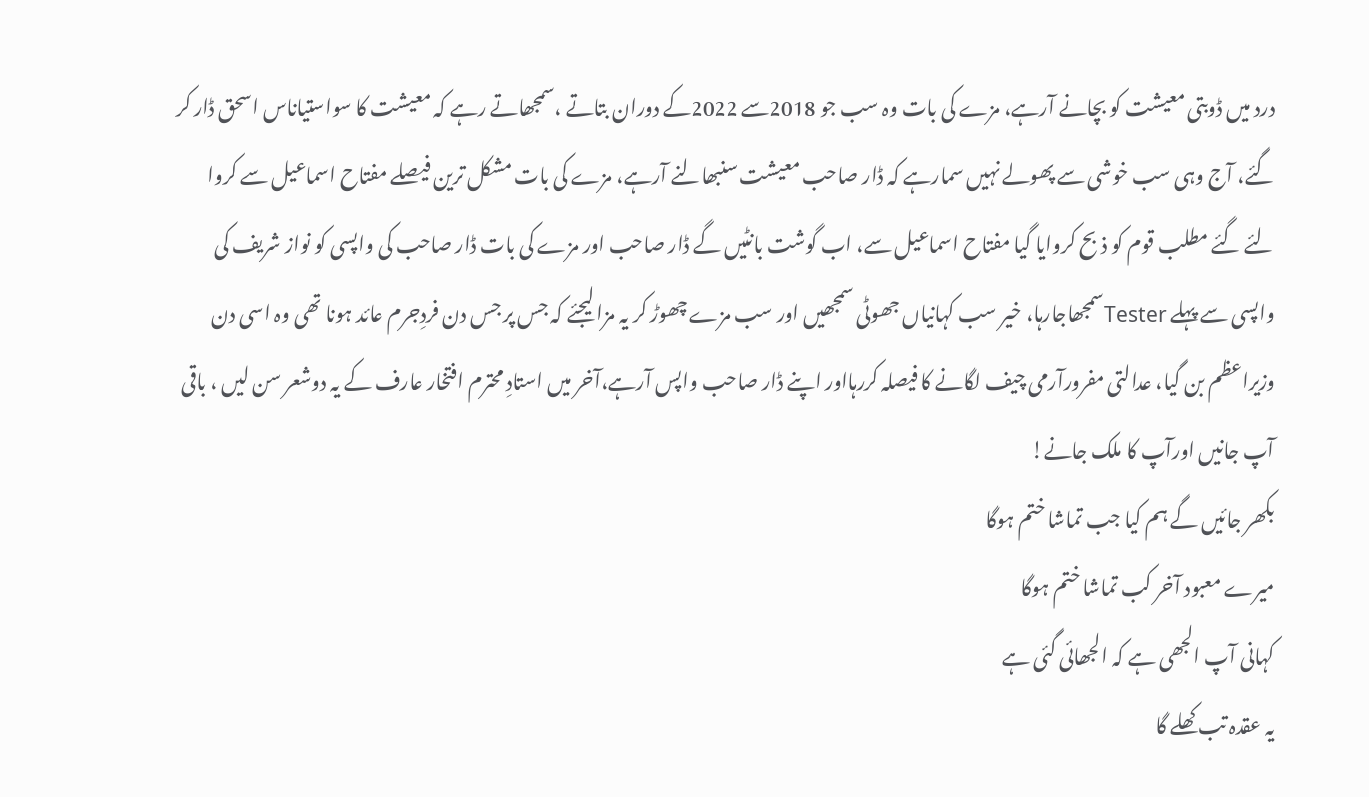درد میں ڈوبتی معیشت کو بچانے آرہے، مزے کی بات وہ سب جو 2018سے 2022کے دوران بتاتے ،سمجھاتے رہے کہ معیشت کا سواستیاناس اسحق ڈار کر گئے، آج وہی سب خوشی سے پھولے نہیں سمارہے کہ ڈار صاحب معیشت سنبھالنے آرہے، مزے کی بات مشکل ترین فیصلے مفتاح اسماعیل سے کروا لئے گئے مطلب قوم کو ذبح کروایا گیا مفتاح اسماعیل سے، اب گوشت بانٹیں گے ڈار صاحب اور مزے کی بات ڈار صاحب کی واپسی کو نواز شریف کی واپسی سے پہلے Testerسمجھاجارہا، خیر سب کہانیاں جھوٹی سمجھیں اور سب مزے چھوڑ کر یہ مزا لیجئے کہ جس پر جس دن فردِجرم عائد ہونا تھی وہ اسی دن وزیراعظم بن گیا، عدالتی مفرورآرمی چیف لگانے کا فیصلہ کررہااور اپنے ڈار صاحب واپس آرہے،آخر میں استادِ محترم افتخار عارف کے یہ دوشعر سن لیں ، باقی آپ جانیں اورآپ کا ملک جانے!
بکھر جائیں گے ہم کیا جب تماشا ختم ہوگا
میرے معبود آخر کب تماشا ختم ہوگا
کہانی آپ الجھی ہے کہ الجھائی گئی ہے
یہ عقدہ تب کھلے گا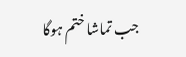جب تماشا ختم ہوگا